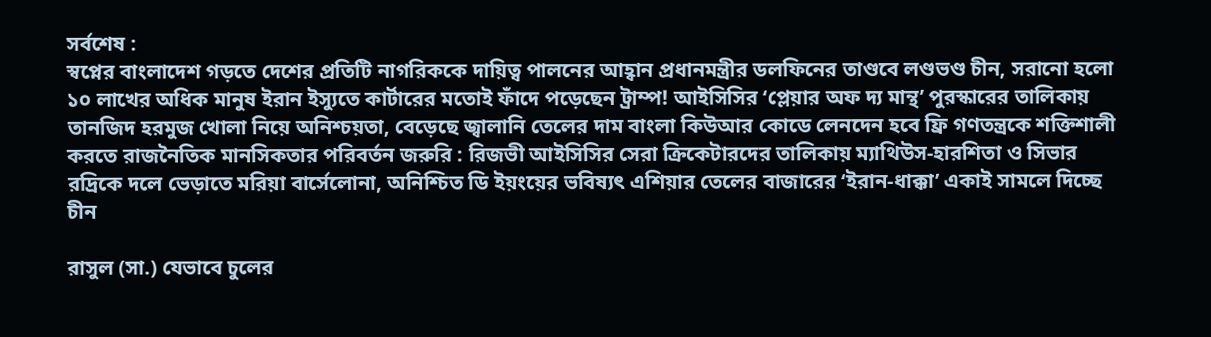সর্বশেষ :
স্বপ্নের বাংলাদেশ গড়তে দেশের প্রতিটি নাগরিককে দায়িত্ব পালনের আহ্বান প্রধানমন্ত্রীর ডলফিনের তাণ্ডবে লণ্ডভণ্ড চীন, সরানো হলো ১০ লাখের ‍অধিক মানুষ ইরান ইস্যুতে কার্টারের মতোই ফাঁদে পড়েছেন ট্রাম্প! আইসিসির ‘প্লেয়ার অফ দ্য মান্থ’ পুরস্কারের তালিকায় তানজিদ হরমুজ খোলা নিয়ে অনিশ্চয়তা, বেড়েছে জ্বালানি তেলের দাম বাংলা কিউআর কোডে লেনদেন হবে ফ্রি গণতন্ত্রকে শক্তিশালী করতে রাজনৈতিক মানসিকতার পরিবর্তন জরুরি : রিজভী আইসিসির সেরা ক্রিকেটারদের তালিকায় ম্যাথিউস-হারশিতা ও সিভার রদ্রিকে দলে ভেড়াতে মরিয়া বার্সেলোনা, অনিশ্চিত ডি ইয়ংয়ের ভবিষ্যৎ এশিয়ার তেলের বাজারের ‘ইরান-ধাক্কা’ একাই সামলে দিচ্ছে চীন

রাসুল (সা.) যেভাবে চুলের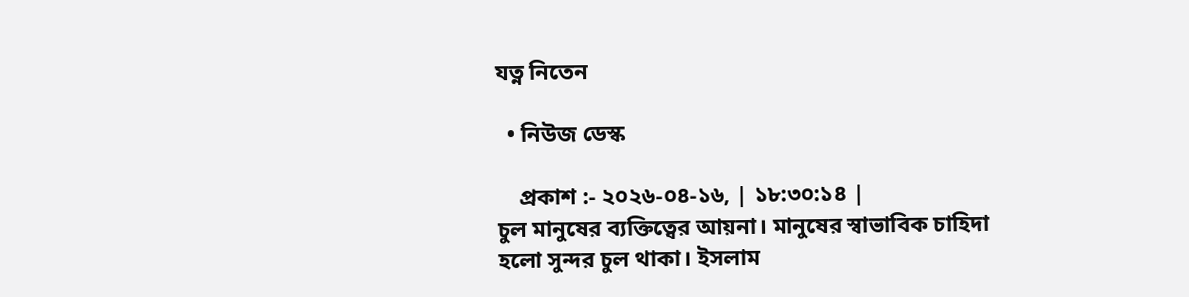যত্ন নিতেন

  • নিউজ ডেস্ক

    প্রকাশ :- ২০২৬-০৪-১৬, | ১৮:৩০:১৪ |
চুল মানুষের ব্যক্তিত্বের আয়না। মানুষের স্বাভাবিক চাহিদা হলো সুন্দর চুল থাকা। ইসলাম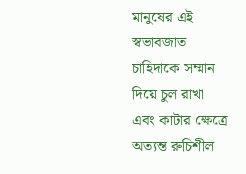মানুষের এই স্বভাবজাত চাহিদাকে সম্মান দিয়ে চুল রাখা এবং কাটার ক্ষেত্রে অত্যন্ত রুচিশীল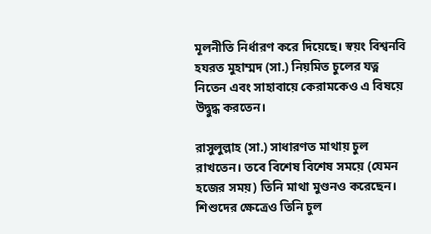মূলনীতি নির্ধারণ করে দিয়েছে। স্বয়ং বিশ্বনবি হযরত মুহাম্মদ (সা.) নিয়মিত চুলের যত্ন নিতেন এবং সাহাবায়ে কেরামকেও এ বিষয়ে উদ্বুদ্ধ করতেন।

রাসুলুল্লাহ (সা.) সাধারণত মাথায় চুল রাখতেন। তবে বিশেষ বিশেষ সময়ে (যেমন হজের সময়) তিনি মাথা মুণ্ডনও করেছেন। শিশুদের ক্ষেত্রেও তিনি চুল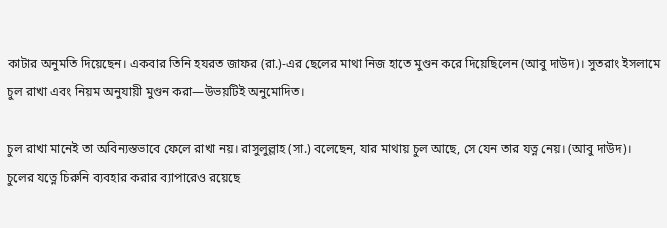কাটার অনুমতি দিয়েছেন। একবার তিনি হযরত জাফর (রা.)-এর ছেলের মাথা নিজ হাতে মুণ্ডন করে দিয়েছিলেন (আবু দাউদ)। সুতরাং ইসলামে চুল রাখা এবং নিয়ম অনুযায়ী মুণ্ডন করা—উভয়টিই অনুমোদিত।

চুল রাখা মানেই তা অবিন্যস্তভাবে ফেলে রাখা নয়। রাসুলুল্লাহ (সা.) বলেছেন, যার মাথায় চুল আছে, সে যেন তার যত্ন নেয়। (আবু দাউদ)। চুলের যত্নে চিরুনি ব্যবহার করার ব্যাপারেও রয়েছে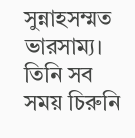সুন্নাহসম্মত ভারসাম্য। তিনি সব সময় চিরুনি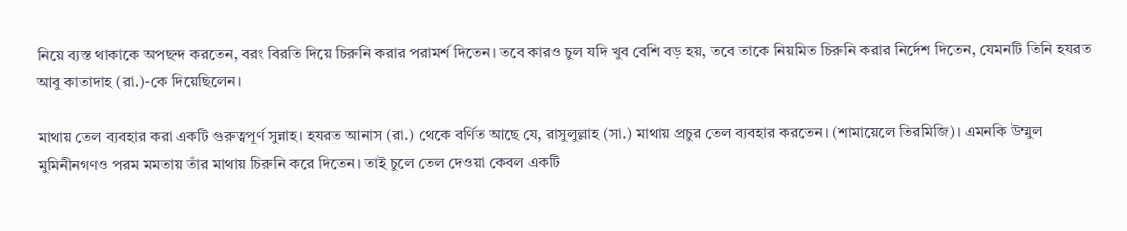নিয়ে ব্যস্ত থাকাকে অপছন্দ করতেন, বরং বিরতি দিয়ে চিরুনি করার পরামর্শ দিতেন। তবে কারও চুল যদি খুব বেশি বড় হয়, তবে তাকে নিয়মিত চিরুনি করার নির্দেশ দিতেন, যেমনটি তিনি হযরত আবু কাতাদাহ (রা.)-কে দিয়েছিলেন।

মাথায় তেল ব্যবহার করা একটি গুরুত্বপূর্ণ সুন্নাহ। হযরত আনাস (রা.) থেকে বর্ণিত আছে যে, রাসুলুল্লাহ (সা.) মাথায় প্রচুর তেল ব্যবহার করতেন। (শামায়েলে তিরমিজি)। এমনকি উম্মুল মুমিনীনগণও পরম মমতায় তাঁর মাথায় চিরুনি করে দিতেন। তাই চুলে তেল দেওয়া কেবল একটি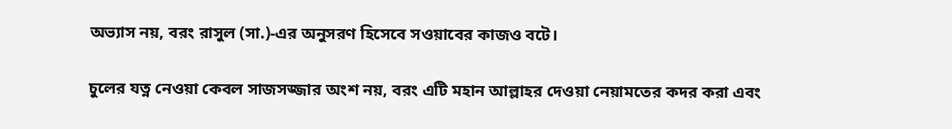অভ্যাস নয়, বরং রাসুল (সা.)-এর অনুসরণ হিসেবে সওয়াবের কাজও বটে।

চুলের যত্ন নেওয়া কেবল সাজসজ্জার অংশ নয়, বরং এটি মহান আল্লাহর দেওয়া নেয়ামতের কদর করা এবং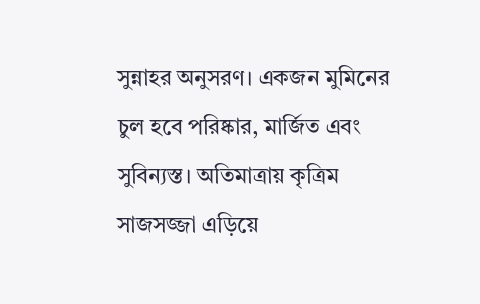সুন্নাহর অনুসরণ। একজন মুমিনের চুল হবে পরিষ্কার, মার্জিত এবং সুবিন্যস্ত। অতিমাত্রায় কৃত্রিম সাজসজ্জা এড়িয়ে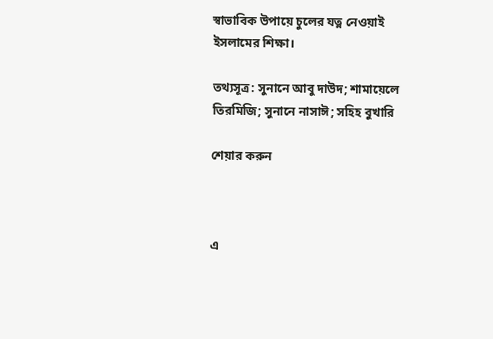স্বাভাবিক উপায়ে চুলের যত্ন নেওয়াই ইসলামের শিক্ষা।

তথ্যসূত্র: সুনানে আবু দাউদ; শামায়েলে তিরমিজি; সুনানে নাসাঈ; সহিহ বুখারি

শেয়ার করুন



এ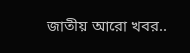জাতীয় আরো খবর..